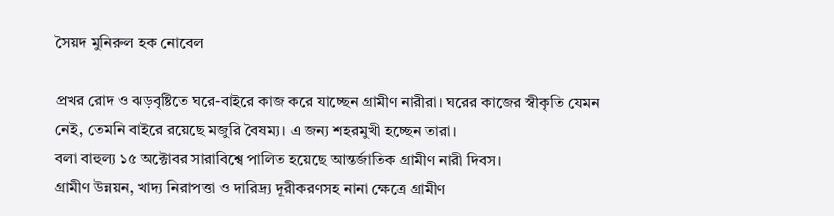সৈয়দ মুনিরুল হক নোবেল

প্রখর রোদ ও ঝড়বৃষ্টিতে ঘরে-বাইরে কাজ করে যাচ্ছেন গ্রামীণ নারীরা। ঘরের কাজের স্বীকৃতি যেমন নেই, তেমনি বাইরে রয়েছে মজুরি বৈষম্য। এ জন্য শহরমুখী হচ্ছেন তারা।
বলা বাহুল্য ১৫ অক্টোবর সারাবিশ্বে পালিত হয়েছে আন্তর্জাতিক গ্রামীণ নারী দিবস।
গ্রামীণ উন্নয়ন, খাদ্য নিরাপত্তা ও দারিদ্র্য দূরীকরণসহ নানা ক্ষেত্রে গ্রামীণ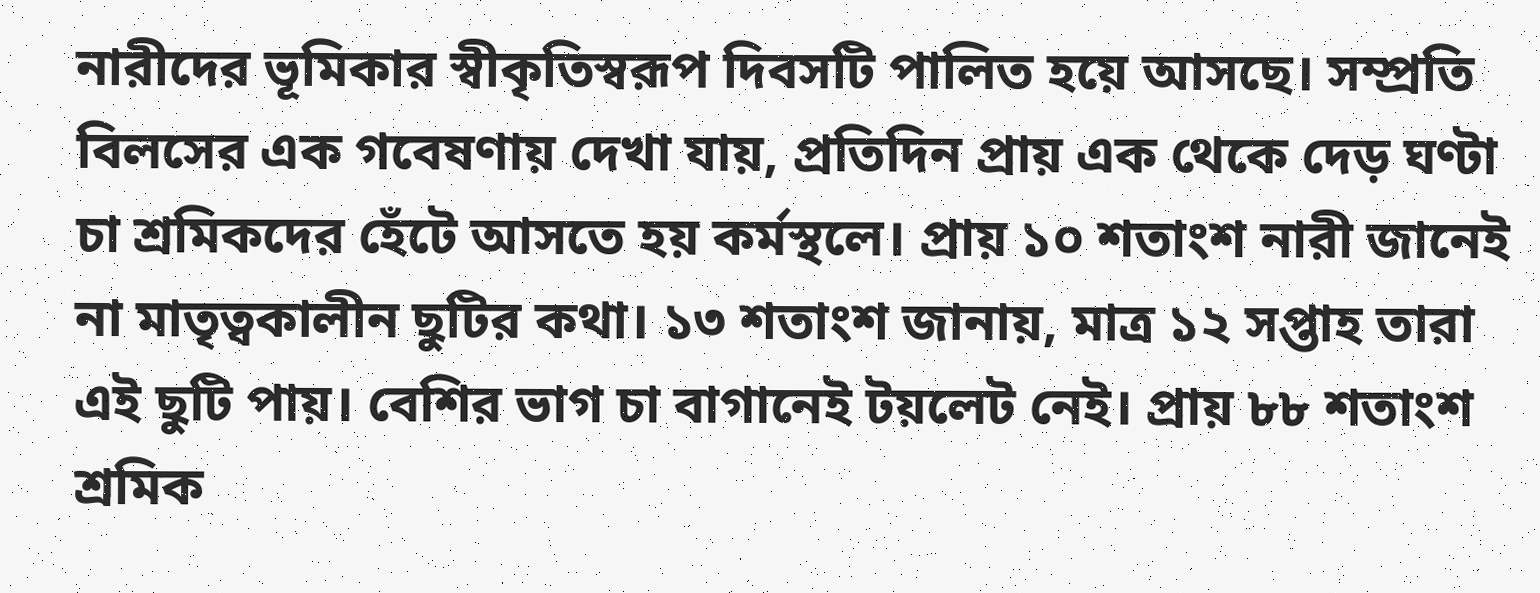নারীদের ভূমিকার স্বীকৃতিস্বরূপ দিবসটি পালিত হয়ে আসছে। সম্প্রতি বিলসের এক গবেষণায় দেখা যায়, প্রতিদিন প্রায় এক থেকে দেড় ঘণ্টা চা শ্রমিকদের হেঁটে আসতে হয় কর্মস্থলে। প্রায় ১০ শতাংশ নারী জানেই না মাতৃত্বকালীন ছুটির কথা। ১৩ শতাংশ জানায়, মাত্র ১২ সপ্তাহ তারা এই ছুটি পায়। বেশির ভাগ চা বাগানেই টয়লেট নেই। প্রায় ৮৮ শতাংশ শ্রমিক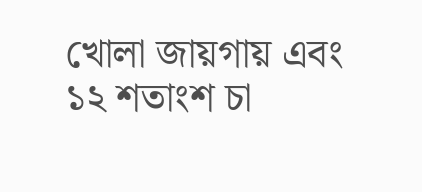খোলা জায়গায় এবং ১২ শতাংশ চা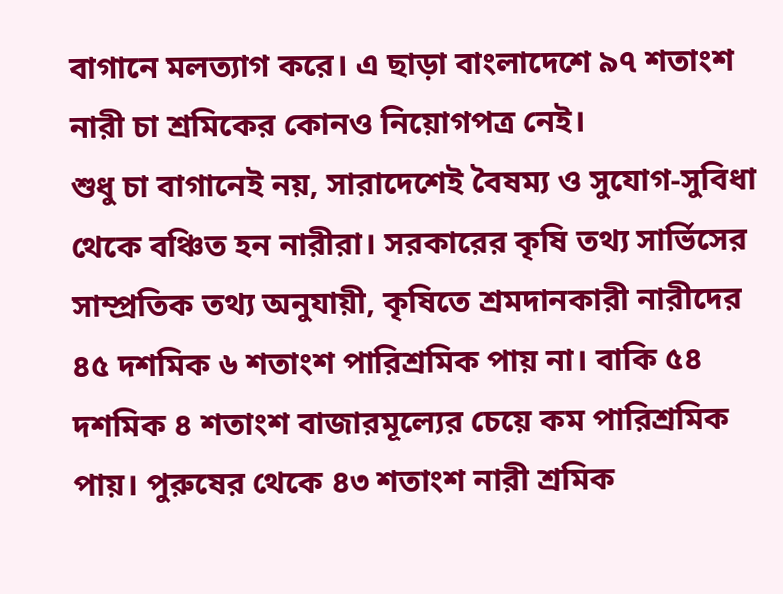বাগানে মলত্যাগ করে। এ ছাড়া বাংলাদেশে ৯৭ শতাংশ নারী চা শ্রমিকের কোনও নিয়োগপত্র নেই।
শুধু চা বাগানেই নয়, সারাদেশেই বৈষম্য ও সুযোগ-সুবিধা থেকে বঞ্চিত হন নারীরা। সরকারের কৃষি তথ্য সার্ভিসের সাম্প্রতিক তথ্য অনুযায়ী, কৃষিতে শ্রমদানকারী নারীদের ৪৫ দশমিক ৬ শতাংশ পারিশ্রমিক পায় না। বাকি ৫৪ দশমিক ৪ শতাংশ বাজারমূল্যের চেয়ে কম পারিশ্রমিক পায়। পুরুষের থেকে ৪৩ শতাংশ নারী শ্রমিক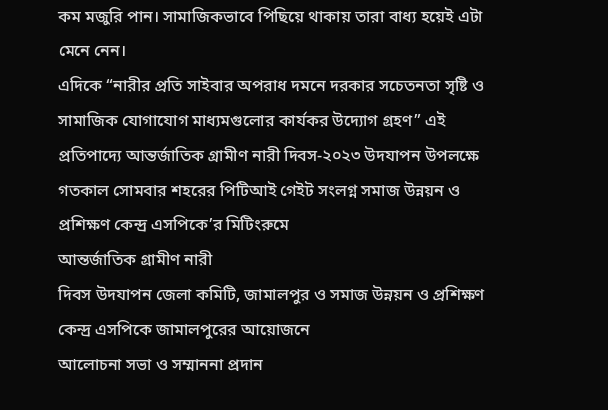কম মজুরি পান। সামাজিকভাবে পিছিয়ে থাকায় তারা বাধ্য হয়েই এটা মেনে নেন।
এদিকে “নারীর প্রতি সাইবার অপরাধ দমনে দরকার সচেতনতা সৃষ্টি ও সামাজিক যোগাযোগ মাধ্যমগুলোর কার্যকর উদ্যোগ গ্রহণ” এই প্রতিপাদ্যে আন্তর্জাতিক গ্রামীণ নারী দিবস-২০২৩ উদযাপন উপলক্ষে গতকাল সোমবার শহরের পিটিআই গেইট সংলগ্ন সমাজ উন্নয়ন ও প্রশিক্ষণ কেন্দ্র এসপিকে’র মিটিংরুমে
আন্তর্জাতিক গ্রামীণ নারী
দিবস উদযাপন জেলা কমিটি, জামালপুর ও সমাজ উন্নয়ন ও প্রশিক্ষণ কেন্দ্র এসপিকে জামালপুরের আয়োজনে
আলোচনা সভা ও সম্মাননা প্রদান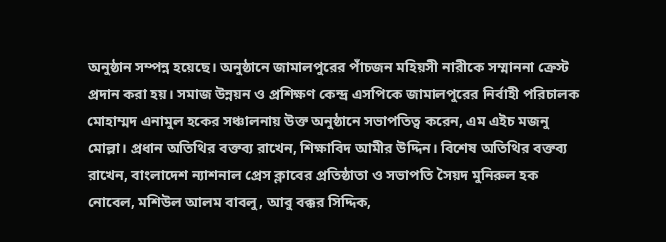অনুষ্ঠান সম্পন্ন হয়েছে। অনুষ্ঠানে জামালপুরের পাঁচজন মহিয়সী নারীকে সম্মাননা ক্রেস্ট প্রদান করা হয়। সমাজ উন্নয়ন ও প্রশিক্ষণ কেন্দ্র এসপিকে জামালপুরের নির্বাহী পরিচালক মোহাম্মদ এনামুল হকের সঞ্চালনায় উক্ত অনুষ্ঠানে সভাপতিত্ব করেন, এম এইচ মজনু মোল্লা। প্রধান অতিথির বক্তব্য রাখেন, শিক্ষাবিদ আমীর উদ্দিন। বিশেষ অতিথির বক্তব্য রাখেন, বাংলাদেশ ন্যাশনাল প্রেস ক্লাবের প্রতিষ্ঠাতা ও সভাপতি সৈয়দ মুনিরুল হক নোবেল, মশিউল আলম বাবলু, আবু বক্কর সিদ্দিক,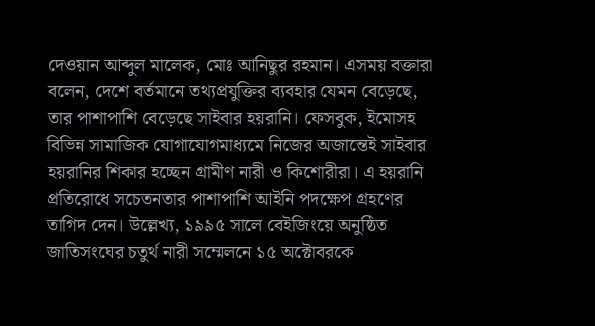দেওয়ান আব্দুল মালেক, মোঃ আনিছুর রহমান। এসময় বক্তারা বলেন, দেশে বর্তমানে তথ্যপ্রযুক্তির ব্যবহার যেমন বেড়েছে, তার পাশাপাশি বেড়েছে সাইবার হয়রানি। ফেসবুক, ইমোসহ বিভিন্ন সামাজিক যোগাযোগমাধ্যমে নিজের অজান্তেই সাইবার হয়রানির শিকার হচ্ছেন গ্রামীণ নারী ও কিশোরীরা। এ হয়রানি প্রতিরোধে সচেতনতার পাশাপাশি আইনি পদক্ষেপ গ্রহণের তাগিদ দেন। উল্লেখ্য, ১৯৯৫ সালে বেইজিংয়ে অনুষ্ঠিত জাতিসংঘের চতুর্থ নারী সম্মেলনে ১৫ অক্টোবরকে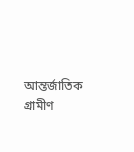আন্তর্জাতিক গ্রামীণ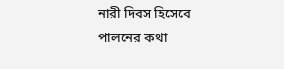নারী দিবস হিসেবে পালনের কথা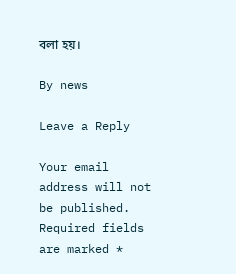বলা হয়।

By news

Leave a Reply

Your email address will not be published. Required fields are marked *